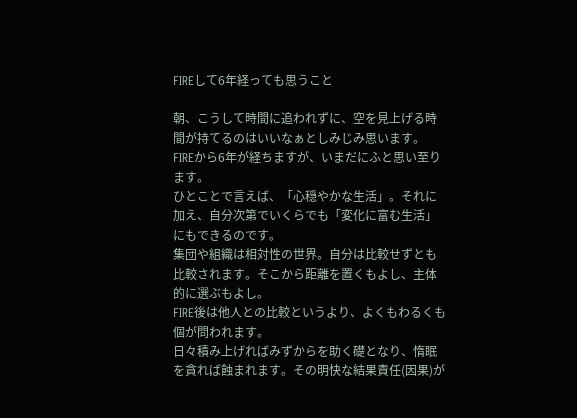FIREして6年経っても思うこと

朝、こうして時間に追われずに、空を見上げる時間が持てるのはいいなぁとしみじみ思います。
FIREから6年が経ちますが、いまだにふと思い至ります。
ひとことで言えば、「心穏やかな生活」。それに加え、自分次第でいくらでも「変化に富む生活」にもできるのです。
集団や組織は相対性の世界。自分は比較せずとも比較されます。そこから距離を置くもよし、主体的に選ぶもよし。
FIRE後は他人との比較というより、よくもわるくも個が問われます。
日々積み上げればみずからを助く礎となり、惰眠を貪れば蝕まれます。その明快な結果責任(因果)が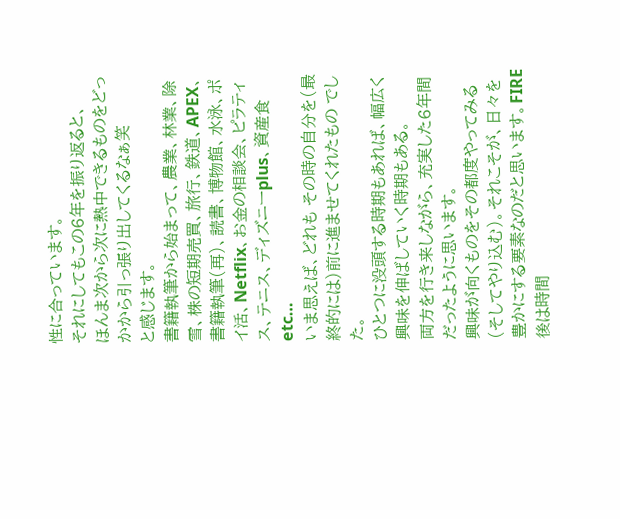性に合っています。
それにしてもこの6年を振り返ると、
ほんま次から次に熱中できるものをどっかから引っ張り出してくるなぁ笑
と感じます。
書籍執筆から始まって、農業、林業、除雪、株の短期売買、旅行、鉄道、APEX、書籍執筆(再)、読書、博物館、水泳、ポイ活、Netflix、お金の相談会、ピラティス、テニス、ディズニーplus、資産食 etc…
いま思えば、どれも その時の自分を(最終的には)前に進ませてくれたもの でした。
ひとつに没頭する時期もあれば、幅広く興味を伸ばしていく時期もある。
両方を行き来しながら、充実した6年間だったように思います。
興味が向くものをその都度やってみる(そしてやり込む)。それこそが、日々を豊かにする要素なのだと思います。FIRE後は時間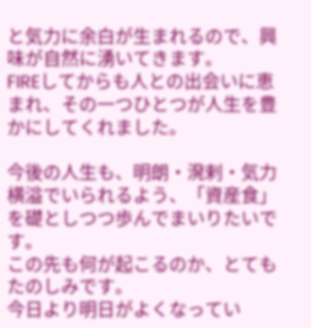と気力に余白が生まれるので、興味が自然に湧いてきます。
FIREしてからも人との出会いに恵まれ、その一つひとつが人生を豊かにしてくれました。

今後の人生も、明朗・溌剌・気力横溢でいられるよう、「資産食」を礎としつつ歩んでまいりたいです。
この先も何が起こるのか、とてもたのしみです。
今日より明日がよくなってい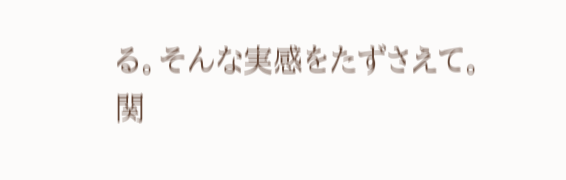る。そんな実感をたずさえて。
関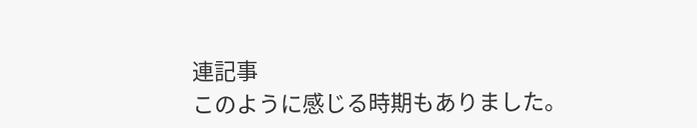連記事
このように感じる時期もありました。